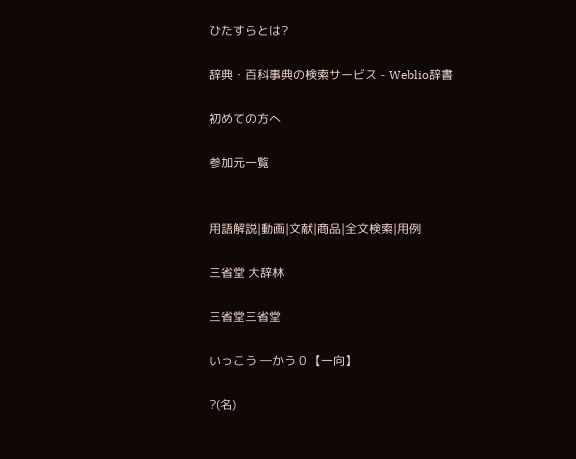ひたすらとは?

辞典・百科事典の検索サービス - Weblio辞書

初めての方へ

参加元一覧


用語解説|動画|文献|商品|全文検索|用例

三省堂 大辞林

三省堂三省堂

いっこう ―かう 0 【一向】

?(名)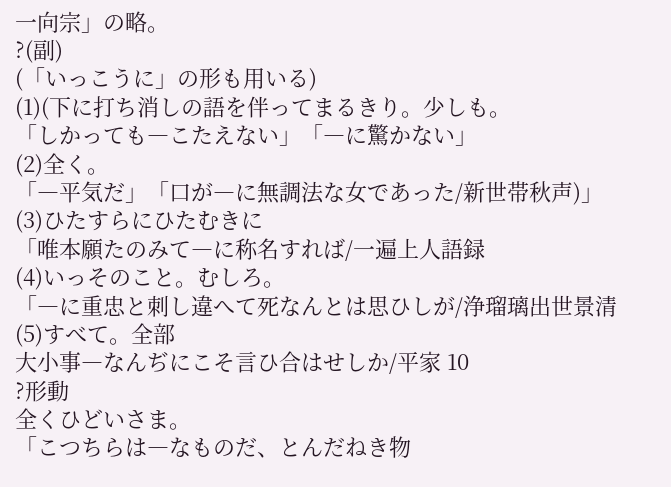一向宗」の略。
?(副)
(「いっこうに」の形も用いる)
(1)(下に打ち消しの語を伴ってまるきり。少しも。
「しかっても―こたえない」「―に驚かない」
(2)全く。
「―平気だ」「口が―に無調法な女であった/新世帯秋声)」
(3)ひたすらにひたむきに
「唯本願たのみて―に称名すれば/一遍上人語録
(4)いっそのこと。むしろ。
「―に重忠と刺し違へて死なんとは思ひしが/浄瑠璃出世景清
(5)すべて。全部
大小事―なんぢにこそ言ひ合はせしか/平家 10
?形動
全くひどいさま。
「こつちらは―なものだ、とんだねき物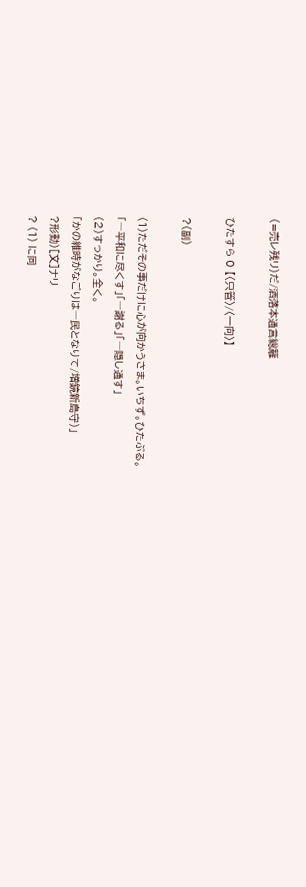(=売レ残リ)だ/洒落本通言総籬

ひたすら 0 【〈只管〉/〈一向〉】

?(副)

(1)ただその事だけに心が向かうさま。いちず。ひたぶる。
「―平和に尽くす」「―謝る」「―隠し通す」
(2)すっかり。全く。
「かの維時がなごりは―民となりて/増鏡新島守)」
?形動)[文]ナリ
? (1) に同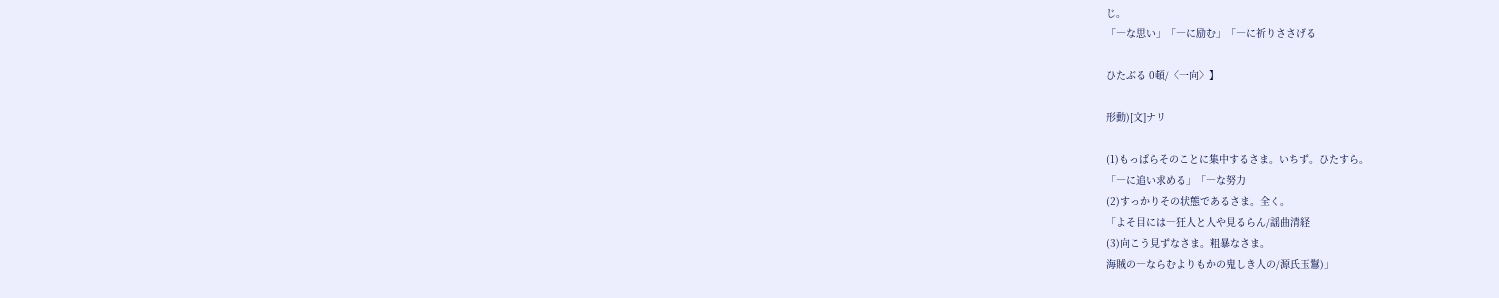じ。
「―な思い」「―に励む」「―に祈りささげる

ひたぶる 0頓/〈一向〉】

形動)[文]ナリ

(1)もっぱらそのことに集中するさま。いちず。ひたすら。
「―に追い求める」「―な努力
(2)すっかりその状態であるさま。全く。
「よそ目には―狂人と人や見るらん/謡曲清経
(3)向こう見ずなさま。粗暴なさま。
海賊の―ならむよりもかの鬼しき人の/源氏玉鬘)」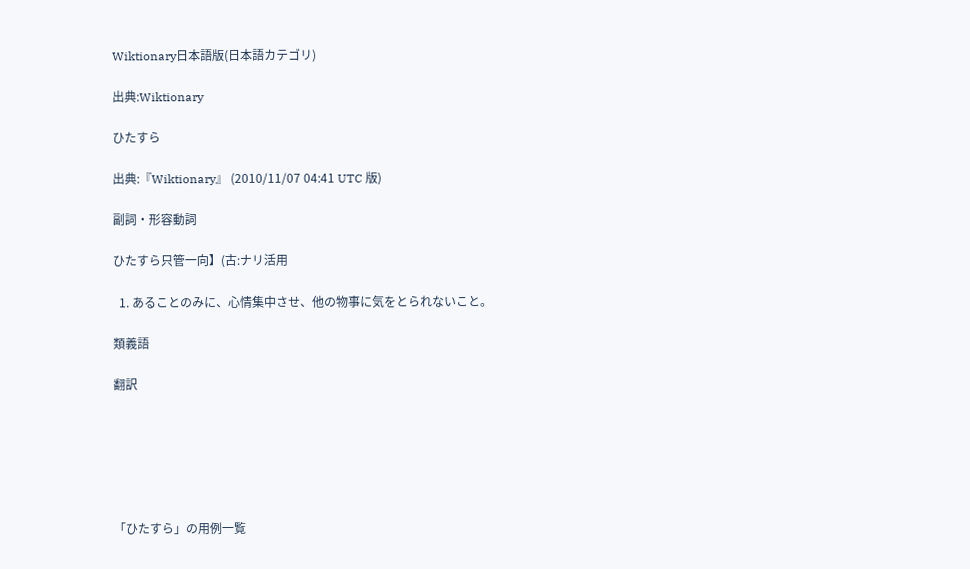Wiktionary日本語版(日本語カテゴリ)

出典:Wiktionary

ひたすら

出典:『Wiktionary』 (2010/11/07 04:41 UTC 版)

副詞・形容動詞

ひたすら只管一向】(古:ナリ活用

  1. あることのみに、心情集中させ、他の物事に気をとられないこと。

類義語

翻訳






「ひたすら」の用例一覧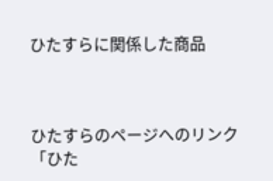ひたすらに関係した商品



ひたすらのページへのリンク
「ひた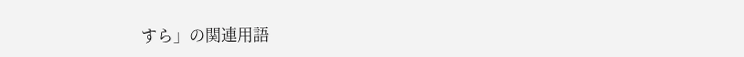すら」の関連用語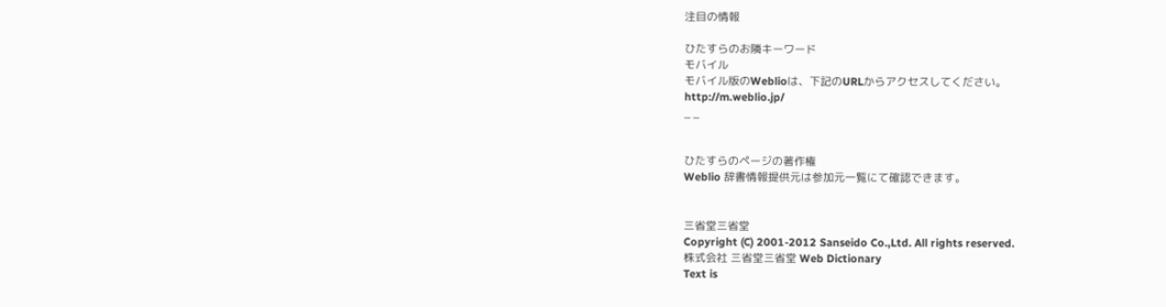注目の情報

ひたすらのお隣キーワード
モバイル
モバイル版のWeblioは、下記のURLからアクセスしてください。
http://m.weblio.jp/
_ _


ひたすらのページの著作権
Weblio 辞書情報提供元は参加元一覧にて確認できます。


三省堂三省堂
Copyright (C) 2001-2012 Sanseido Co.,Ltd. All rights reserved.
株式会社 三省堂三省堂 Web Dictionary
Text is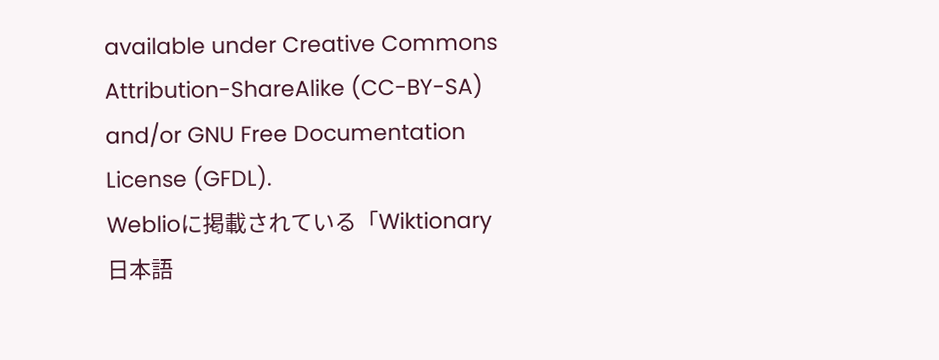available under Creative Commons Attribution-ShareAlike (CC-BY-SA) and/or GNU Free Documentation License (GFDL).
Weblioに掲載されている「Wiktionary日本語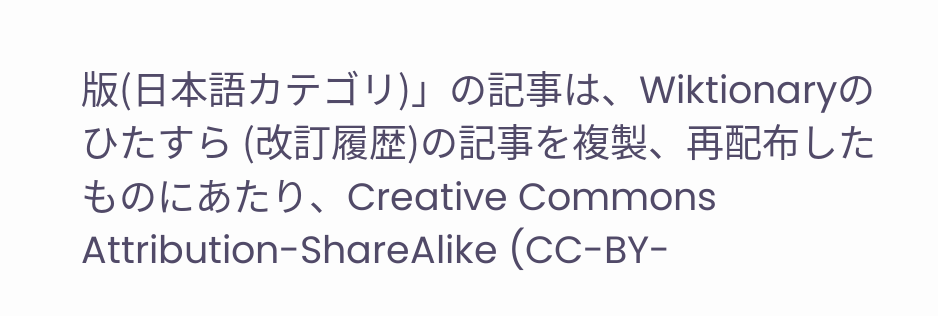版(日本語カテゴリ)」の記事は、Wiktionaryのひたすら (改訂履歴)の記事を複製、再配布したものにあたり、Creative Commons Attribution-ShareAlike (CC-BY-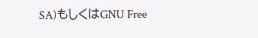SA)もしくはGNU Free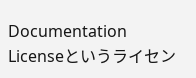Documentation Licenseというライセン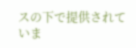スの下で提供されていま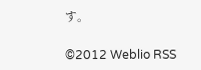す。

©2012 Weblio RSS